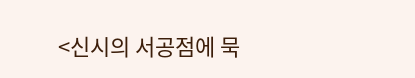<신시의 서공점에 묵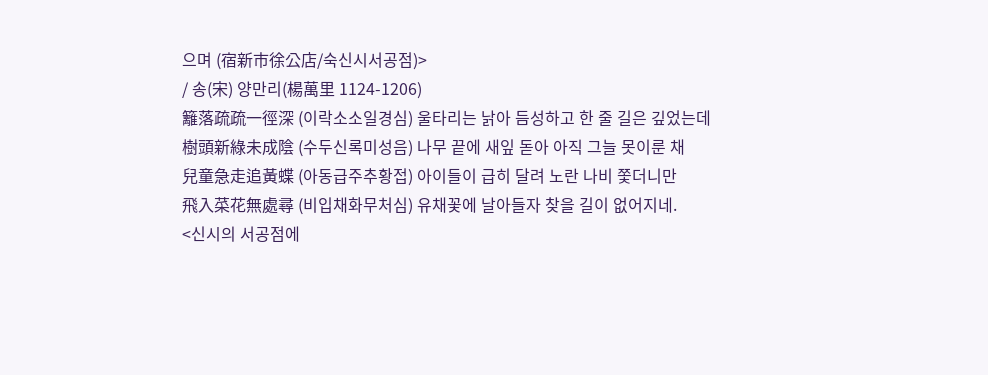으며 (宿新市徐公店/숙신시서공점)>
/ 송(宋) 양만리(楊萬里 1124-1206)
籬落疏疏一徑深 (이락소소일경심) 울타리는 낡아 듬성하고 한 줄 길은 깊었는데
樹頭新綠未成陰 (수두신록미성음) 나무 끝에 새잎 돋아 아직 그늘 못이룬 채
兒童急走追黃蝶 (아동급주추황접) 아이들이 급히 달려 노란 나비 쫓더니만
飛入菜花無處尋 (비입채화무처심) 유채꽃에 날아들자 찾을 길이 없어지네.
<신시의 서공점에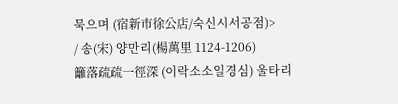묵으며 (宿新市徐公店/숙신시서공점)>
/ 송(宋) 양만리(楊萬里 1124-1206)
籬落疏疏一徑深 (이락소소일경심) 울타리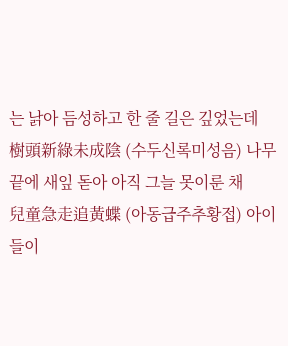는 낡아 듬성하고 한 줄 길은 깊었는데
樹頭新綠未成陰 (수두신록미성음) 나무 끝에 새잎 돋아 아직 그늘 못이룬 채
兒童急走追黃蝶 (아동급주추황접) 아이들이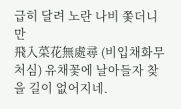급히 달려 노란 나비 쫓더니만
飛入菜花無處尋 (비입채화무처심) 유채꽃에 날아들자 찾을 길이 없어지네.